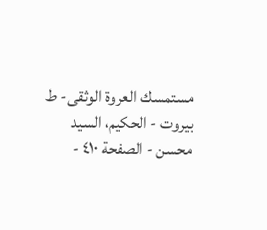مستمسك العروة الوثقى- ط بیروت - الحكيم، السيد محسن - الصفحة ٤١٠ -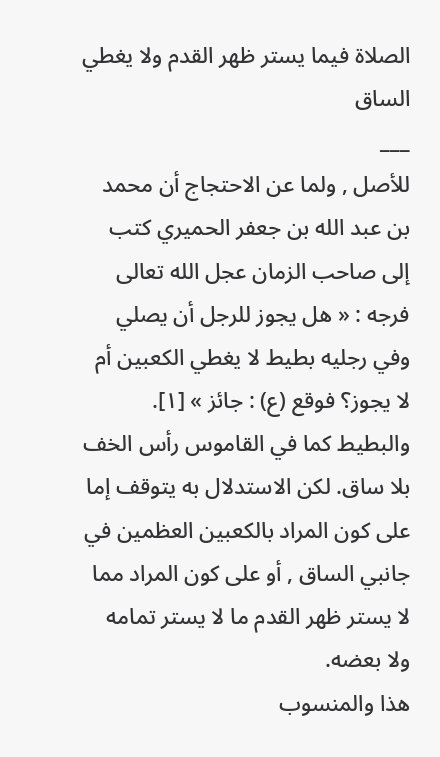الصلاة فيما يستر ظهر القدم ولا يغطي الساق
___
للأصل , ولما عن الاحتجاج أن محمد بن عبد الله بن جعفر الحميري كتب إلى صاحب الزمان عجل الله تعالى فرجه : « هل يجوز للرجل أن يصلي وفي رجليه بطيط لا يغطي الكعبين أم لا يجوز؟ فوقع (ع) : جائز » [١]. والبطيط كما في القاموس رأس الخف بلا ساق. لكن الاستدلال به يتوقف إما على كون المراد بالكعبين العظمين في جانبي الساق , أو على كون المراد مما لا يستر ظهر القدم ما لا يستر تمامه ولا بعضه.
هذا والمنسوب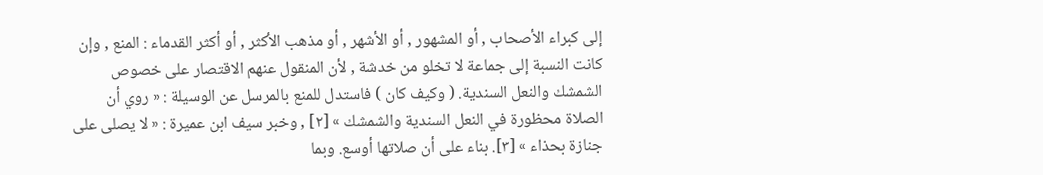إلى كبراء الأصحاب , أو المشهور , أو الأشهر , أو مذهب الأكثر , أو أكثر القدماء : المنع , وإن كانت النسبة إلى جماعة لا تخلو من خدشة , لأن المنقول عنهم الاقتصار على خصوص الشمشك والنعل السندية. ( وكيف كان ) فاستدل للمنع بالمرسل عن الوسيلة : « روي أن الصلاة محظورة في النعل السندية والشمشك » [٢] , وخبر سيف ابن عميرة : « لا يصلى على جنازة بحذاء » [٣]. بناء على أن صلاتها أوسع. وبما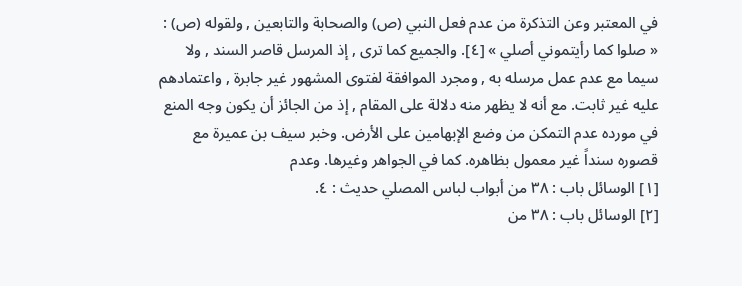في المعتبر وعن التذكرة من عدم فعل النبي (ص) والصحابة والتابعين , ولقوله (ص) : « صلوا كما رأيتموني أصلي » [٤]. والجميع كما ترى , إذ المرسل قاصر السند , ولا سيما مع عدم عمل مرسله به , ومجرد الموافقة لفتوى المشهور غير جابرة , واعتمادهم عليه غير ثابت. مع أنه لا يظهر منه دلالة على المقام , إذ من الجائز أن يكون وجه المنع في مورده عدم التمكن من وضع الإبهامين على الأرض. وخبر سيف بن عميرة مع قصوره سنداً غير معمول بظاهره. كما في الجواهر وغيرها. وعدم
[١] الوسائل باب : ٣٨ من أبواب لباس المصلي حديث : ٤.
[٢] الوسائل باب : ٣٨ من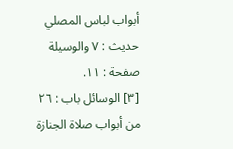أبواب لباس المصلي حديث : ٧ والوسيلة صفحة : ١١.
[٣] الوسائل باب : ٢٦ من أبواب صلاة الجنازة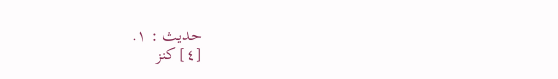حديث : ١.
[٤] كنز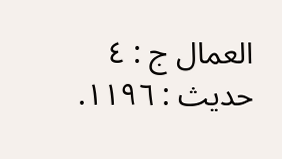العمال ج : ٤ حديث : ١١٩٦.